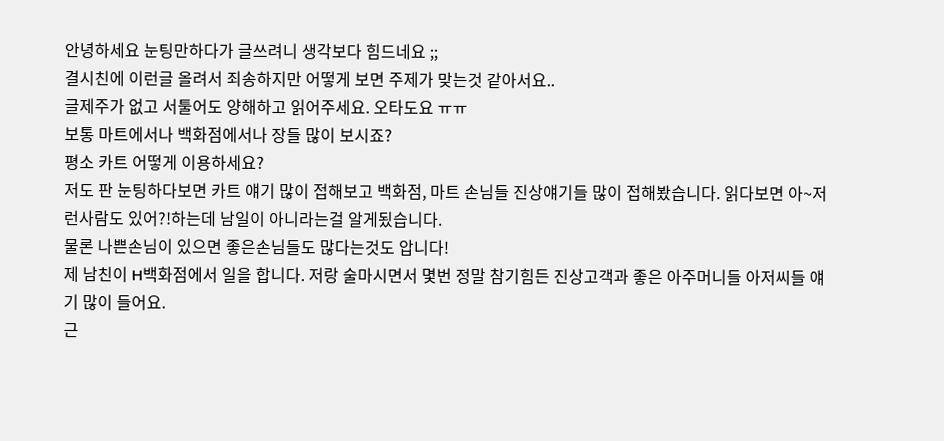안녕하세요 눈팅만하다가 글쓰려니 생각보다 힘드네요 ;;
결시친에 이런글 올려서 죄송하지만 어떻게 보면 주제가 맞는것 같아서요..
글제주가 없고 서툴어도 양해하고 읽어주세요. 오타도요 ㅠㅠ
보통 마트에서나 백화점에서나 장들 많이 보시죠?
평소 카트 어떻게 이용하세요?
저도 판 눈팅하다보면 카트 얘기 많이 접해보고 백화점, 마트 손님들 진상얘기들 많이 접해봤습니다. 읽다보면 아~저런사람도 있어?!하는데 남일이 아니라는걸 알게됬습니다.
물론 나쁜손님이 있으면 좋은손님들도 많다는것도 압니다!
제 남친이 H백화점에서 일을 합니다. 저랑 술마시면서 몇번 정말 참기힘든 진상고객과 좋은 아주머니들 아저씨들 얘기 많이 들어요.
근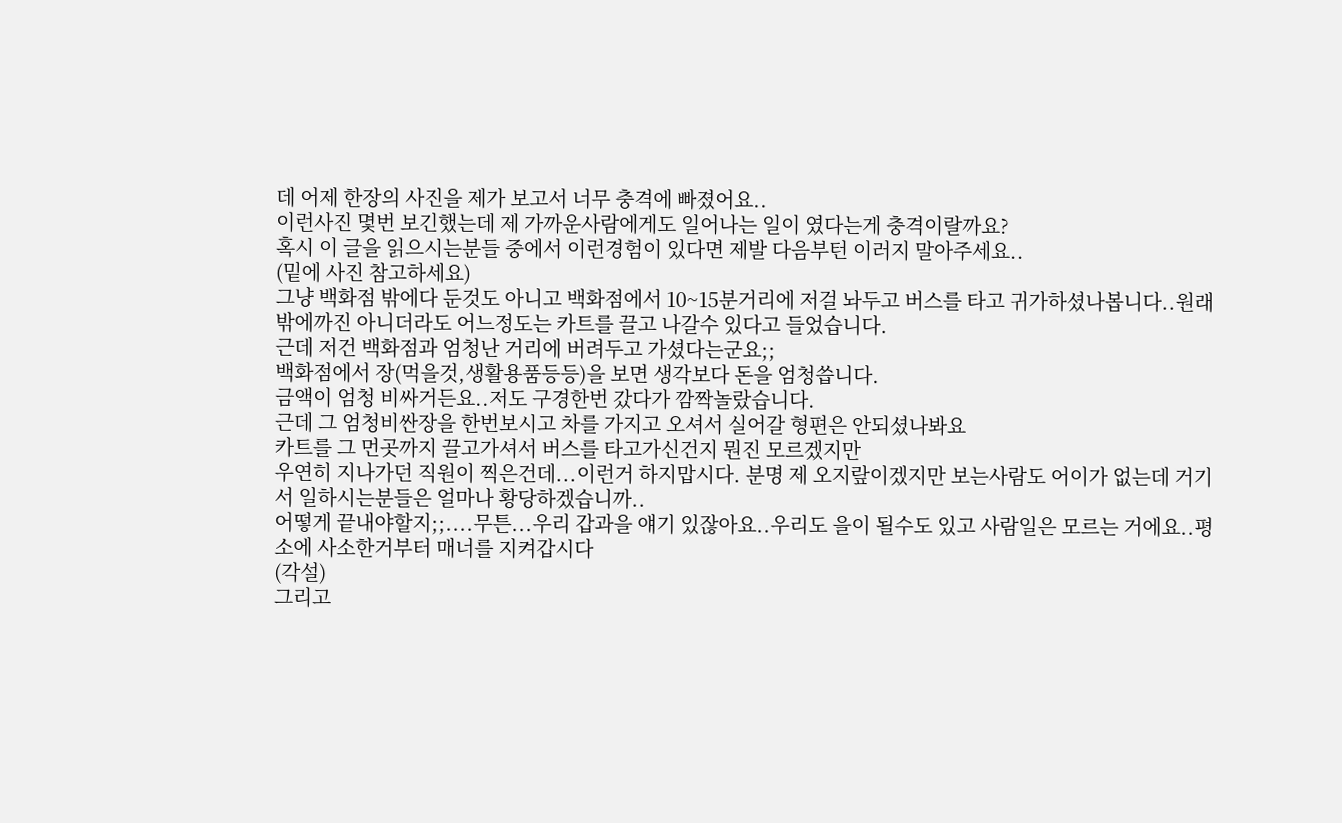데 어제 한장의 사진을 제가 보고서 너무 충격에 빠졌어요..
이런사진 몇번 보긴했는데 제 가까운사람에게도 일어나는 일이 였다는게 충격이랄까요?
혹시 이 글을 읽으시는분들 중에서 이런경험이 있다면 제발 다음부턴 이러지 말아주세요..
(밑에 사진 참고하세요)
그냥 백화점 밖에다 둔것도 아니고 백화점에서 10~15분거리에 저걸 놔두고 버스를 타고 귀가하셨나봅니다..원래 밖에까진 아니더라도 어느정도는 카트를 끌고 나갈수 있다고 들었습니다.
근데 저건 백화점과 엄청난 거리에 버려두고 가셨다는군요;;
백화점에서 장(먹을것,생활용품등등)을 보면 생각보다 돈을 엄청씁니다.
금액이 엄청 비싸거든요..저도 구경한번 갔다가 깜짝놀랐습니다.
근데 그 엄청비싼장을 한번보시고 차를 가지고 오셔서 실어갈 형편은 안되셨나봐요
카트를 그 먼곳까지 끌고가셔서 버스를 타고가신건지 뭔진 모르겠지만
우연히 지나가던 직원이 찍은건데...이런거 하지맙시다. 분명 제 오지랖이겠지만 보는사람도 어이가 없는데 거기서 일하시는분들은 얼마나 황당하겠습니까..
어떻게 끝내야할지;;....무튼...우리 갑과을 얘기 있잖아요..우리도 을이 될수도 있고 사람일은 모르는 거에요..평소에 사소한거부터 매너를 지켜갑시다
(각설)
그리고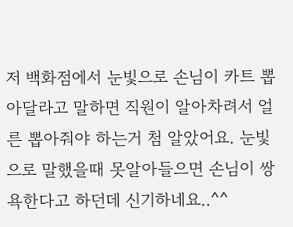저 백화점에서 눈빛으로 손님이 카트 뽑아달라고 말하면 직원이 알아차려서 얼른 뽑아줘야 하는거 첨 알았어요. 눈빛으로 말했을때 못알아들으면 손님이 쌍욕한다고 하던데 신기하네요..^^